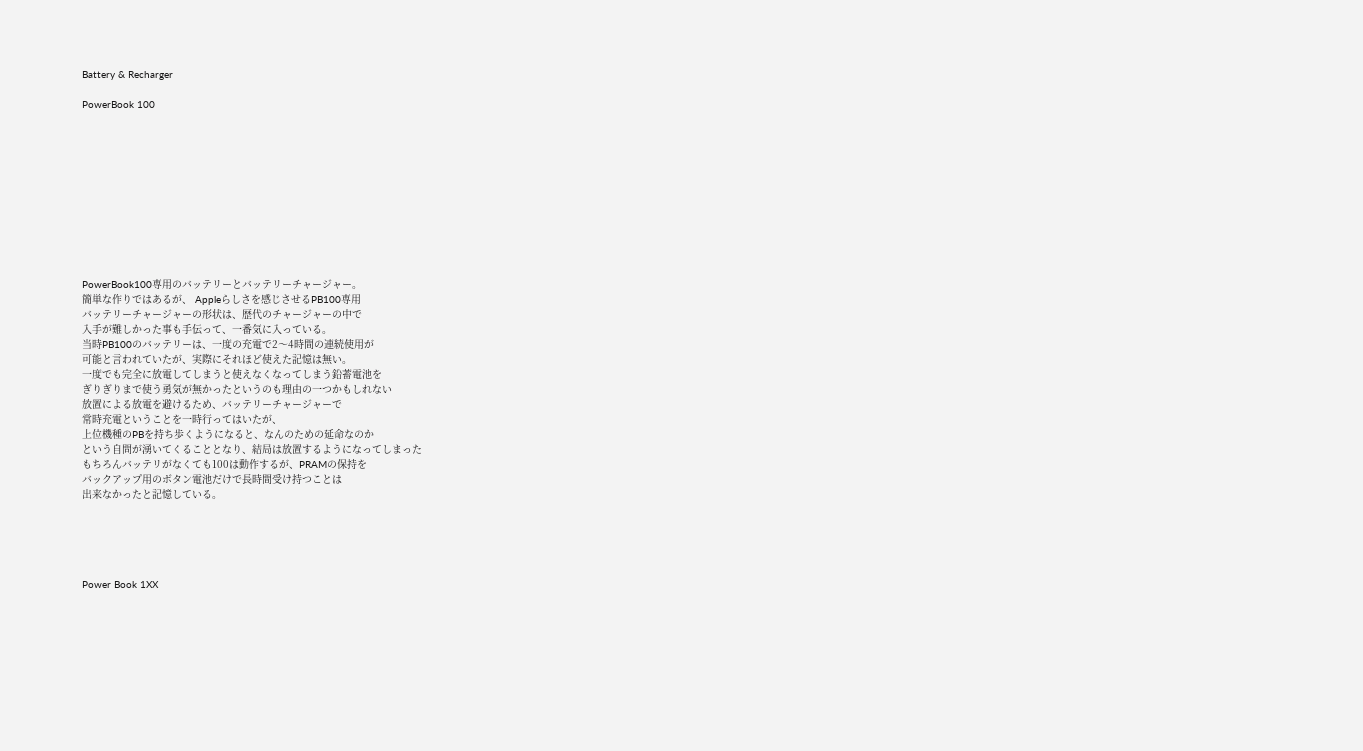Battery & Recharger

PowerBook 100











PowerBook100専用のバッテリーとバッテリーチャージャー。
簡単な作りではあるが、 Appleらしさを感じさせるPB100専用
バッテリーチャージャーの形状は、歴代のチャージャーの中で
入手が難しかった事も手伝って、一番気に入っている。
当時PB100のバッテリーは、一度の充電で2〜4時間の連続使用が
可能と言われていたが、実際にそれほど使えた記憶は無い。
一度でも完全に放電してしまうと使えなくなってしまう鉛蓄電池を
ぎりぎりまで使う勇気が無かったというのも理由の一つかもしれない
放置による放電を避けるため、バッテリーチャージャーで
常時充電ということを一時行ってはいたが、
上位機種のPBを持ち歩くようになると、なんのための延命なのか
という自問が湧いてくることとなり、結局は放置するようになってしまった
もちろんバッテリがなくても100は動作するが、PRAMの保持を
バックアップ用のボタン電池だけで長時間受け持つことは
出来なかったと記憶している。





Power Book 1XX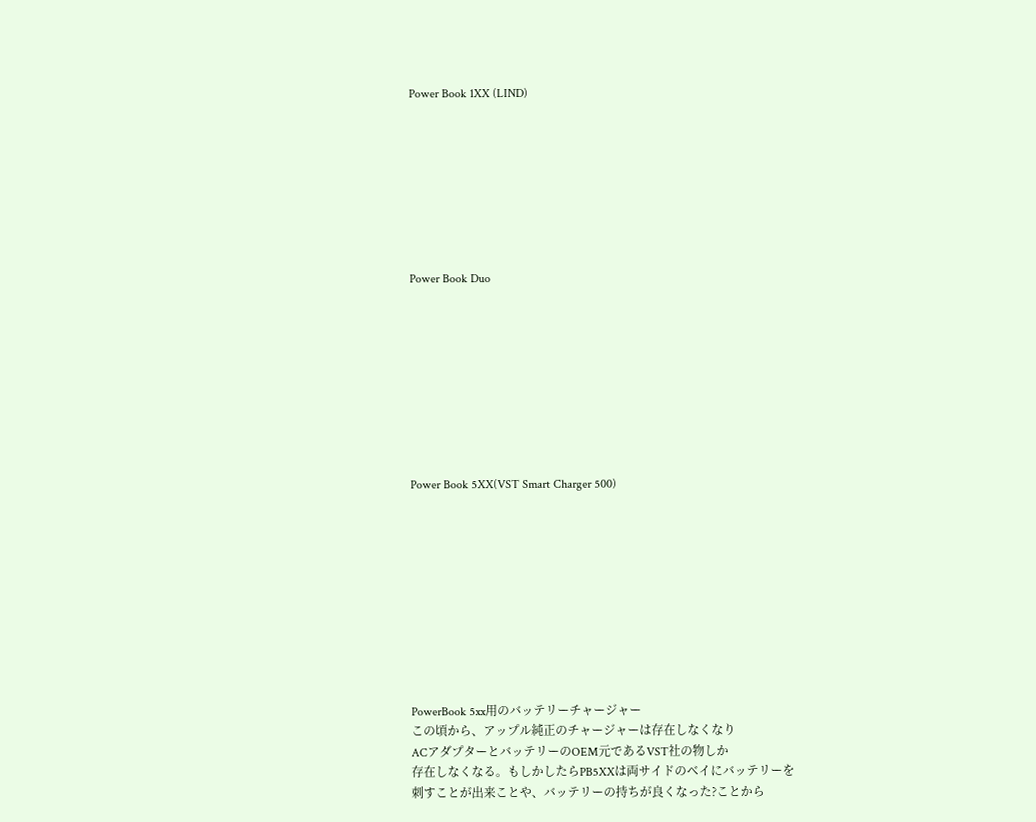Power Book 1XX (LIND)








Power Book Duo









Power Book 5XX(VST Smart Charger 500)










PowerBook 5xx用のバッテリーチャージャー
この頃から、アップル純正のチャージャーは存在しなくなり
ACアダプターとバッテリーのOEM元であるVST社の物しか
存在しなくなる。もしかしたらPB5XXは両サイドのベイにバッテリーを
刺すことが出来ことや、バッテリーの持ちが良くなった?ことから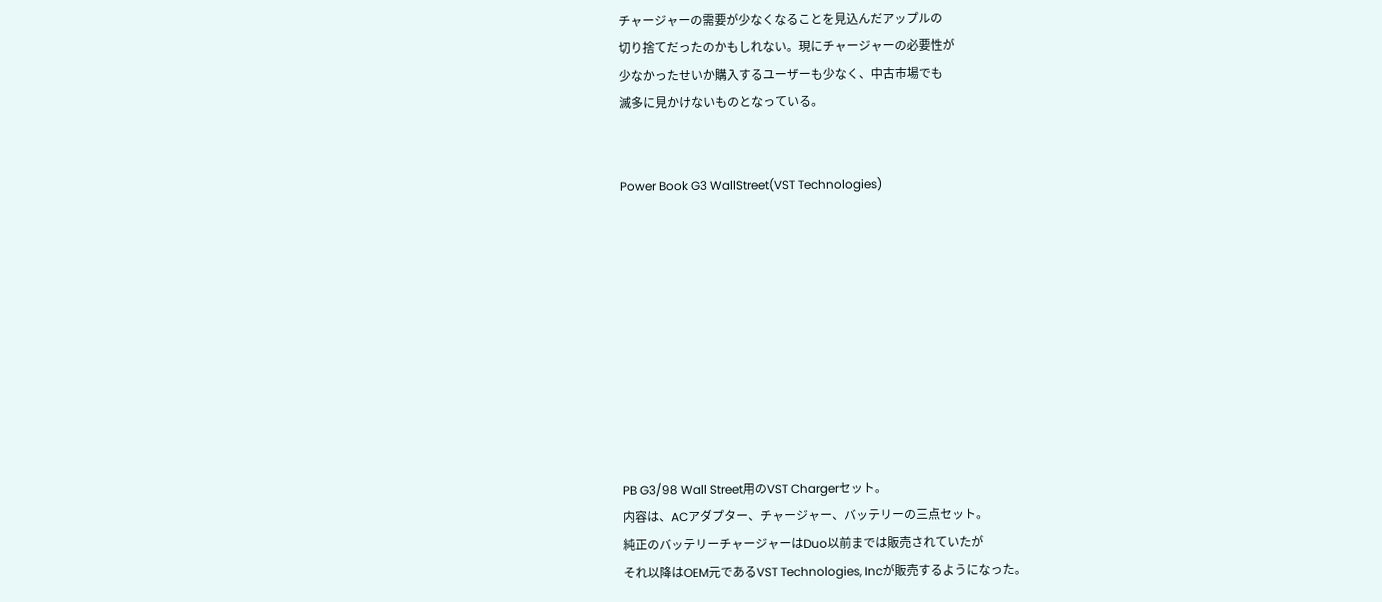チャージャーの需要が少なくなることを見込んだアップルの
切り捨てだったのかもしれない。現にチャージャーの必要性が
少なかったせいか購入するユーザーも少なく、中古市場でも
滅多に見かけないものとなっている。


Power Book G3 WallStreet(VST Technologies)










PB G3/98 Wall Street用のVST Chargerセット。
内容は、ACアダプター、チャージャー、バッテリーの三点セット。
純正のバッテリーチャージャーはDuo以前までは販売されていたが
それ以降はOEM元であるVST Technologies, Incが販売するようになった。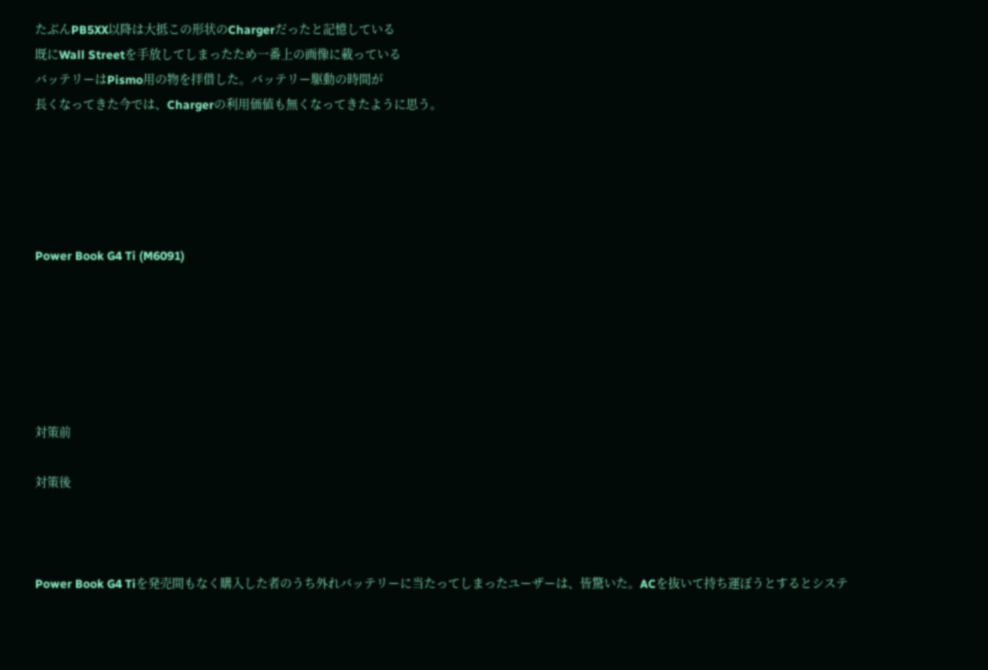たぶんPB5XX以降は大抵この形状のChargerだったと記憶している
既にWall Streetを手放してしまったため一番上の画像に載っている
バッテリーはPismo用の物を拝借した。バッテリー駆動の時間が
長くなってきた今では、Chargerの利用価値も無くなってきたように思う。





Power Book G4 Ti (M6091)






対策前

対策後



Power Book G4 Tiを発売間もなく購入した者のうち外れバッテリーに当たってしまったユーザーは、皆驚いた。ACを抜いて持ち運ぼうとするとシステ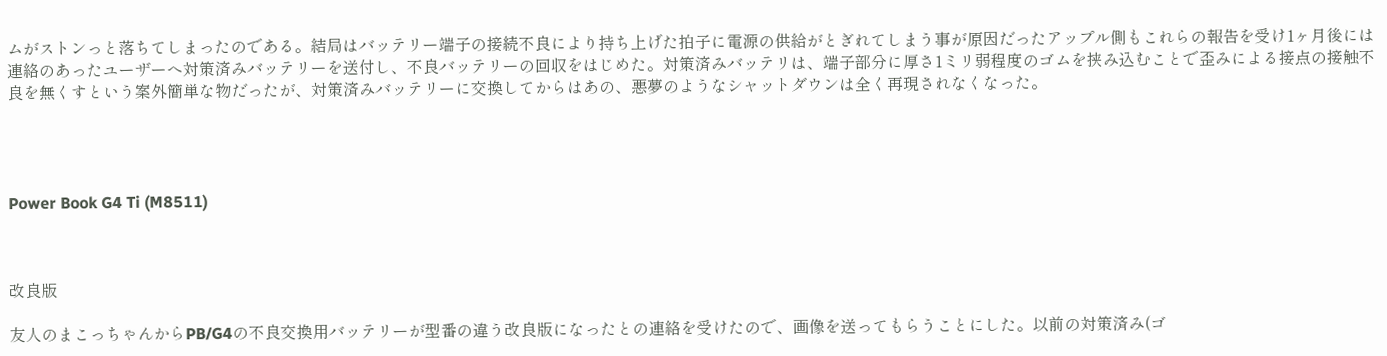ムがストンっと落ちてしまったのである。結局はバッテリー端子の接続不良により持ち上げた拍子に電源の供給がとぎれてしまう事が原因だったアップル側もこれらの報告を受け1ヶ月後には連絡のあったユーザーへ対策済みバッテリーを送付し、不良バッテリーの回収をはじめた。対策済みバッテリは、端子部分に厚さ1ミリ弱程度のゴムを挟み込むことで歪みによる接点の接触不良を無くすという案外簡単な物だったが、対策済みバッテリーに交換してからはあの、悪夢のようなシャットダウンは全く再現されなくなった。




Power Book G4 Ti (M8511)



改良版

友人のまこっちゃんからPB/G4の不良交換用バッテリーが型番の違う改良版になったとの連絡を受けたので、画像を送ってもらうことにした。以前の対策済み(ゴ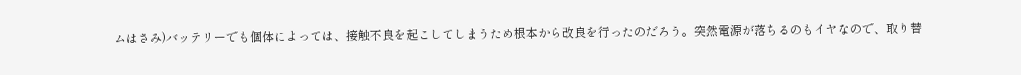ムはさみ)バッテリーでも個体によっては、接触不良を起こしてしまうため根本から改良を行ったのだろう。突然電源が落ちるのもイヤなので、取り替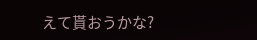えて貰おうかな?